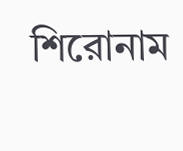শিরোনাম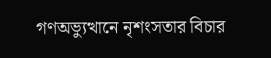গণঅভ্যুত্থানে নৃশংসতার বিচার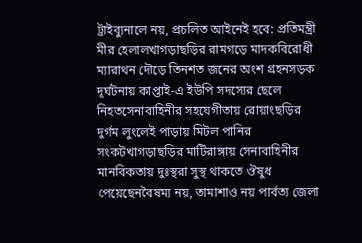ট্রাইব্যুনালে নয়, প্রচলিত আইনেই হবে: প্রতিমন্ত্রী মীর হেলালখাগড়াছড়ির রামগড়ে মাদকবিরোধী ম্যারাথন দৌড়ে তিনশত জনের অংশ গ্রহনসড়ক দূর্ঘটনায় কাপ্তাই-এ ইউপি সদস্যের ছেলে নিহতসেনাবাহিনীর সহযেগীতায় রোয়াংছড়ির দুর্গম লুংলেই পাড়ায় মিটল পানির সংকটখাগড়াছড়ির মাটিরাঙ্গায় সেনাবাহিনীর মানবিকতায় দুঃস্থরা সুস্থ থাকতে ঔষুধ পেয়েছেনবৈষম্য নয়, তামাশাও নয় পার্বত্য জেলা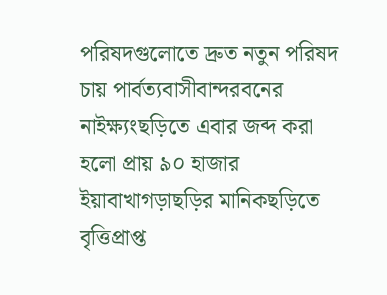পরিষদগুলোতে দ্রুত নতুন পরিষদ চায় পার্বত্যবাসীবান্দরবনের নাইক্ষ্যংছড়িতে এবার জব্দ করা হলো প্রায় ৯০ হাজার ইয়াবাখাগড়াছড়ির মানিকছড়িতে বৃত্তিপ্রাপ্ত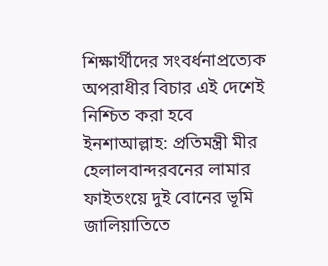শিক্ষার্থীদের সংবর্ধনাপ্রত্যেক অপরাধীর বিচার এই দেশেই নিশ্চিত করা হবে ইনশাআল্লাহ: প্রতিমন্ত্রী মীর হেলালবান্দরবনের লামার ফাইতংয়ে দুই বোনের ভূমি জালিয়াতিতে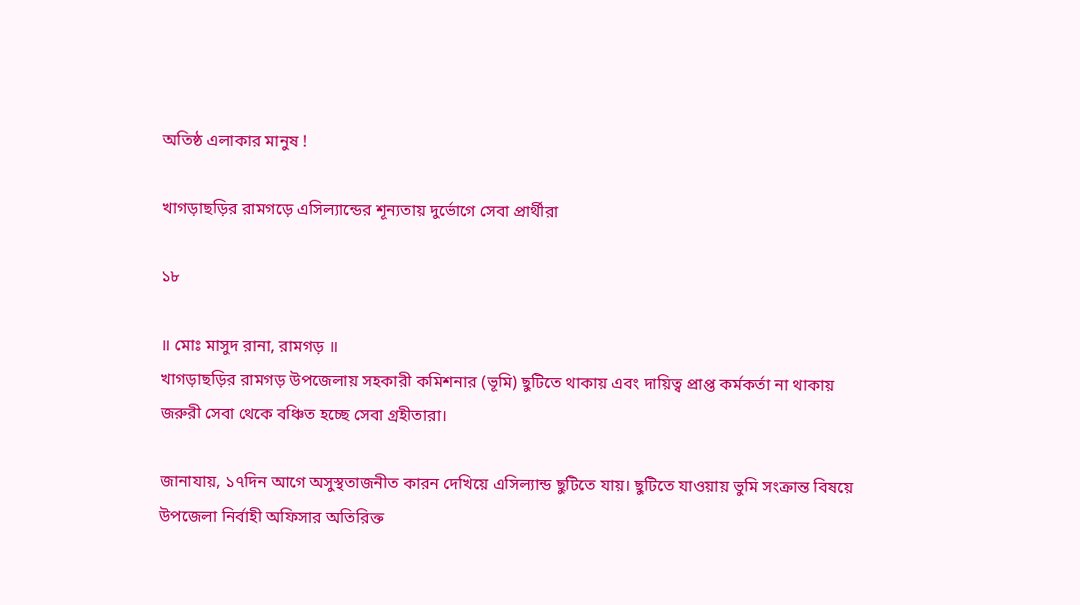অতিষ্ঠ এলাকার মানুষ !

খাগড়াছড়ির রামগড়ে এসিল্যান্ডের শূন্যতায় দুর্ভোগে সেবা প্রার্থীরা

১৮

॥ মোঃ মাসুদ রানা, রামগড় ॥
খাগড়াছড়ির রামগড় উপজেলায় সহকারী কমিশনার (ভূমি) ছুটিতে থাকায় এবং দায়িত্ব প্রাপ্ত কর্মকর্তা না থাকায় জরুরী সেবা থেকে বঞ্চিত হচ্ছে সেবা গ্রহীতারা।

জানাযায়, ১৭দিন আগে অসুস্থতাজনীত কারন দেখিয়ে এসিল্যান্ড ছুটিতে যায়। ছুটিতে যাওয়ায় ভুমি সংক্রান্ত বিষয়ে উপজেলা নির্বাহী অফিসার অতিরিক্ত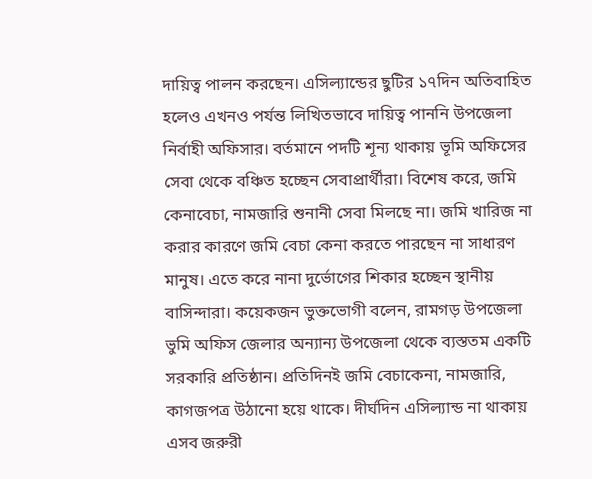দায়িত্ব পালন করছেন। এসিল্যান্ডের ছুটির ১৭দিন অতিবাহিত হলেও এখনও পর্যন্ত লিখিতভাবে দায়িত্ব পাননি উপজেলা নির্বাহী অফিসার। বর্তমানে পদটি শূন্য থাকায় ভূমি অফিসের সেবা থেকে বঞ্চিত হচ্ছেন সেবাপ্রার্থীরা। বিশেষ করে, জমি কেনাবেচা, নামজারি শুনানী সেবা মিলছে না। জমি খারিজ না করার কারণে জমি বেচা কেনা করতে পারছেন না সাধারণ মানুষ। এতে করে নানা দুর্ভোগের শিকার হচ্ছেন স্থানীয় বাসিন্দারা। কয়েকজন ভুক্তভোগী বলেন, রামগড় উপজেলা ভুমি অফিস জেলার অন্যান্য উপজেলা থেকে ব্যস্ততম একটি সরকারি প্রতিষ্ঠান। প্রতিদিনই জমি বেচাকেনা, নামজারি, কাগজপত্র উঠানো হয়ে থাকে। দীর্ঘদিন এসিল্যান্ড না থাকায় এসব জরুরী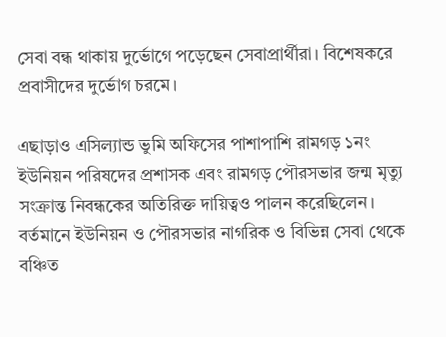সেবা বন্ধ থাকায় দুর্ভোগে পড়েছেন সেবাপ্রার্থীরা। বিশেষকরে প্রবাসীদের দুর্ভোগ চরমে।

এছাড়াও এসিল্যান্ড ভুমি অফিসের পাশাপাশি রামগড় ১নং ইউনিয়ন পরিষদের প্রশাসক এবং রামগড় পৌরসভার জন্ম মৃত্যু সংক্রান্ত নিবন্ধকের অতিরিক্ত দায়িত্বও পালন করেছিলেন। বর্তমানে ইউনিয়ন ও পৌরসভার নাগরিক ও বিভিন্ন সেবা থেকে বঞ্চিত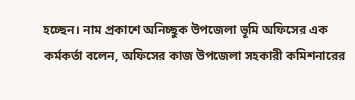হচ্ছেন। নাম প্রকাশে অনিচ্ছুক উপজেলা ভূমি অফিসের এক কর্মকর্তা বলেন, অফিসের কাজ উপজেলা সহকারী কমিশনারের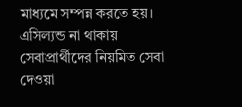মাধ্যমে সম্পন্ন করতে হয়। এসিল্যন্ড না থাকায় সেবাপ্রার্থীদের নিয়মিত সেবা দেওয়া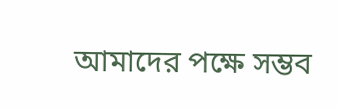আমাদের পক্ষে সম্ভব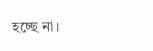হচ্ছে না।